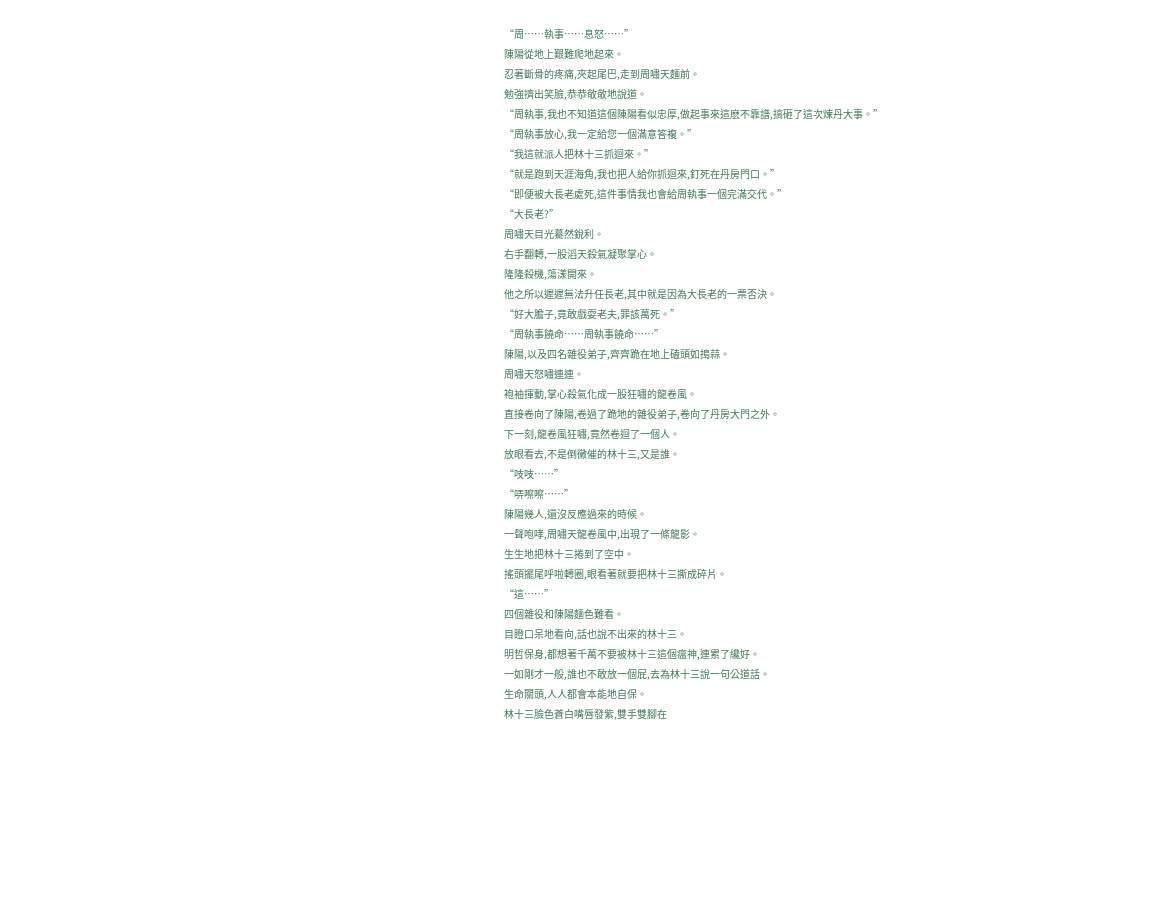“周……執事……息怒……”
陳陽從地上艱難爬地起來。
忍著斷骨的疼痛,夾起尾巴,走到周嘯天麵前。
勉強擠出笑臉,恭恭敬敬地說道。
“周執事,我也不知道這個陳陽看似忠厚,做起事來這麽不靠譜,搞砸了這次煉丹大事。”
“周執事放心,我一定給您一個滿意答複。”
“我這就派人把林十三抓迴來。”
“就是跑到天涯海角,我也把人給你抓迴來,釘死在丹房門口。”
“即便被大長老處死,這件事情我也會給周執事一個完滿交代。”
“大長老?”
周嘯天目光驀然銳利。
右手翻轉,一股滔天殺氣凝聚掌心。
隆隆殺機,蕩漾開來。
他之所以遲遲無法升任長老,其中就是因為大長老的一票否決。
“好大膽子,竟敢戲耍老夫,罪該萬死。”
“周執事饒命……周執事饒命……”
陳陽,以及四名雜役弟子,齊齊跪在地上磕頭如搗蒜。
周嘯天怒嘯連連。
袍袖揮動,掌心殺氣化成一股狂嘯的龍卷風。
直接卷向了陳陽,卷過了跪地的雜役弟子,卷向了丹房大門之外。
下一刻,龍卷風狂嘯,竟然卷迴了一個人。
放眼看去,不是倒黴催的林十三,又是誰。
“吱吱……”
“哢嚓嚓……”
陳陽幾人,還沒反應過來的時候。
一聲咆哮,周嘯天龍卷風中,出現了一條龍影。
生生地把林十三捲到了空中。
搖頭擺尾呼啦轉圈,眼看著就要把林十三撕成碎片。
“這……”
四個雜役和陳陽麵色難看。
目瞪口呆地看向,話也說不出來的林十三。
明哲保身,都想著千萬不要被林十三這個瘟神,連累了纔好。
一如剛才一般,誰也不敢放一個屁,去為林十三說一句公道話。
生命關頭,人人都會本能地自保。
林十三臉色蒼白嘴唇發紫,雙手雙腳在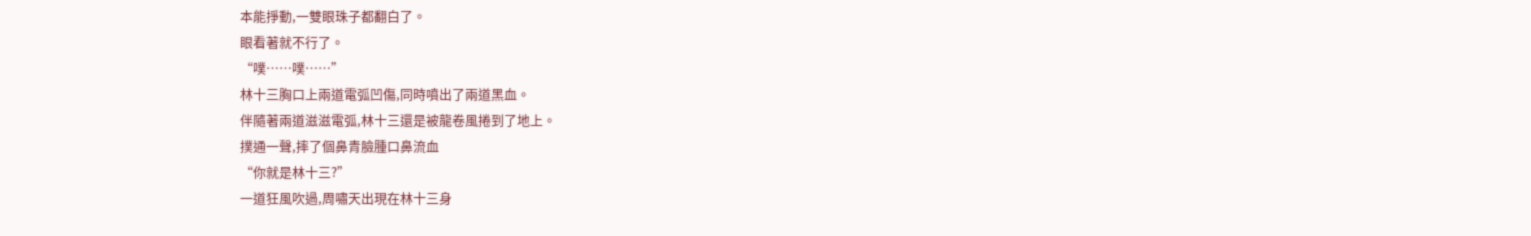本能掙動,一雙眼珠子都翻白了。
眼看著就不行了。
“噗……噗……”
林十三胸口上兩道電弧凹傷,同時噴出了兩道黑血。
伴隨著兩道滋滋電弧,林十三還是被龍卷風捲到了地上。
撲通一聲,摔了個鼻青臉腫口鼻流血
“你就是林十三?”
一道狂風吹過,周嘯天出現在林十三身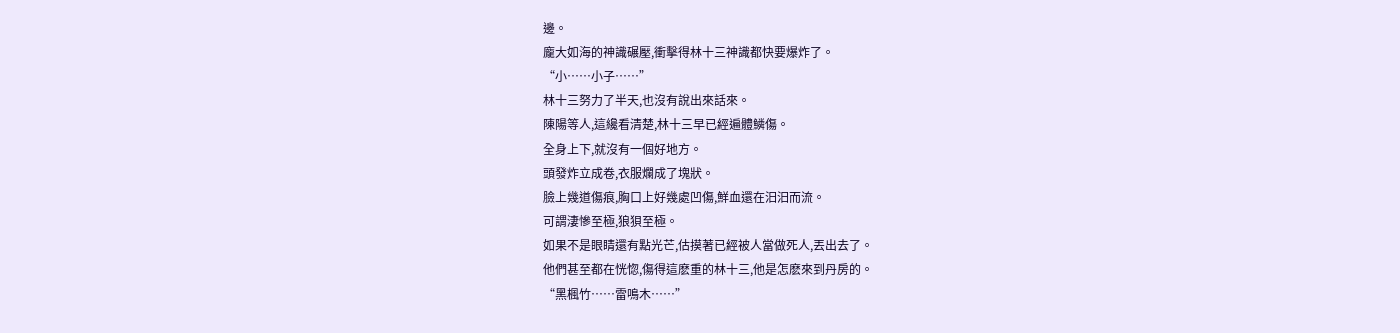邊。
龐大如海的神識碾壓,衝擊得林十三神識都快要爆炸了。
“小……小子……”
林十三努力了半天,也沒有說出來話來。
陳陽等人,這纔看清楚,林十三早已經遍體鱗傷。
全身上下,就沒有一個好地方。
頭發炸立成卷,衣服爛成了塊狀。
臉上幾道傷痕,胸口上好幾處凹傷,鮮血還在汩汩而流。
可謂淒慘至極,狼狽至極。
如果不是眼睛還有點光芒,估摸著已經被人當做死人,丟出去了。
他們甚至都在恍惚,傷得這麽重的林十三,他是怎麽來到丹房的。
“黑楓竹……雷鳴木……”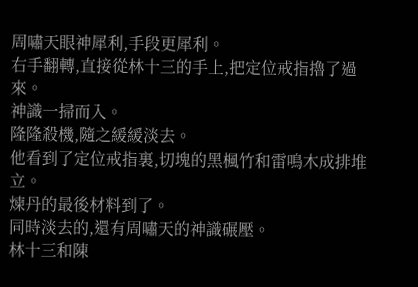周嘯天眼神犀利,手段更犀利。
右手翻轉,直接從林十三的手上,把定位戒指擼了過來。
神識一掃而入。
隆隆殺機,隨之緩緩淡去。
他看到了定位戒指裏,切塊的黑楓竹和雷鳴木成排堆立。
煉丹的最後材料到了。
同時淡去的,還有周嘯天的神識碾壓。
林十三和陳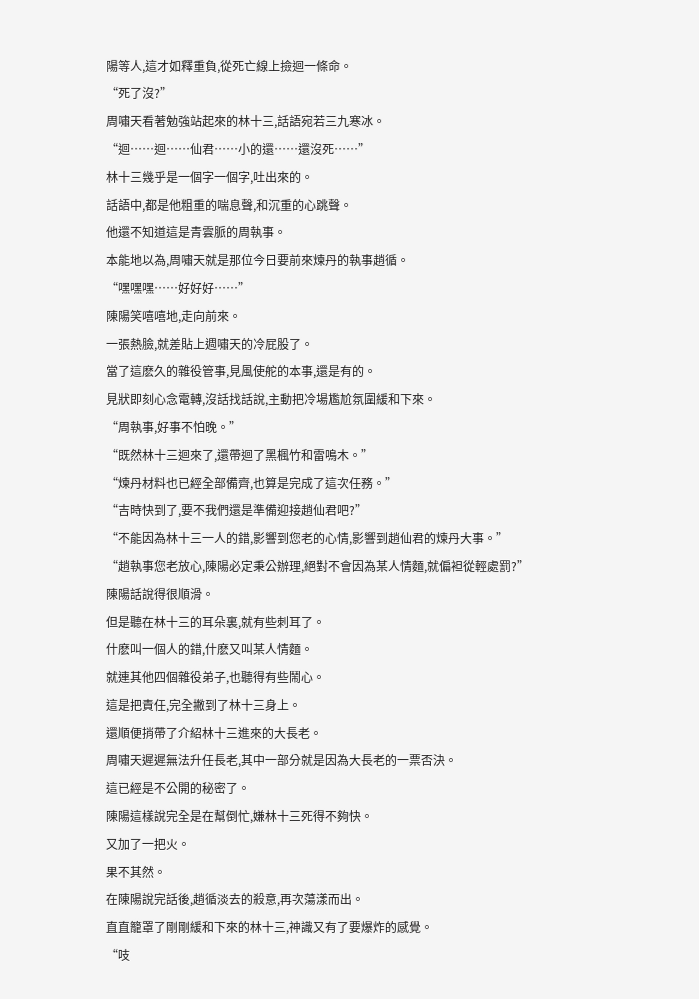陽等人,這才如釋重負,從死亡線上撿迴一條命。
“死了沒?”
周嘯天看著勉強站起來的林十三,話語宛若三九寒冰。
“迴……迴……仙君……小的還……還沒死……”
林十三幾乎是一個字一個字,吐出來的。
話語中,都是他粗重的喘息聲,和沉重的心跳聲。
他還不知道這是青雲脈的周執事。
本能地以為,周嘯天就是那位今日要前來煉丹的執事趙循。
“嘿嘿嘿……好好好……”
陳陽笑嘻嘻地,走向前來。
一張熱臉,就差貼上週嘯天的冷屁股了。
當了這麽久的雜役管事,見風使舵的本事,還是有的。
見狀即刻心念電轉,沒話找話說,主動把冷場尷尬氛圍緩和下來。
“周執事,好事不怕晚。”
“既然林十三迴來了,還帶迴了黑楓竹和雷鳴木。”
“煉丹材料也已經全部備齊,也算是完成了這次任務。”
“吉時快到了,要不我們還是準備迎接趙仙君吧?”
“不能因為林十三一人的錯,影響到您老的心情,影響到趙仙君的煉丹大事。”
“趙執事您老放心,陳陽必定秉公辦理,絕對不會因為某人情麵,就偏袒從輕處罰?”
陳陽話說得很順滑。
但是聽在林十三的耳朵裏,就有些刺耳了。
什麽叫一個人的錯,什麽又叫某人情麵。
就連其他四個雜役弟子,也聽得有些鬧心。
這是把責任,完全撇到了林十三身上。
還順便捎帶了介紹林十三進來的大長老。
周嘯天遲遲無法升任長老,其中一部分就是因為大長老的一票否決。
這已經是不公開的秘密了。
陳陽這樣說完全是在幫倒忙,嫌林十三死得不夠快。
又加了一把火。
果不其然。
在陳陽說完話後,趙循淡去的殺意,再次蕩漾而出。
直直籠罩了剛剛緩和下來的林十三,神識又有了要爆炸的感覺。
“吱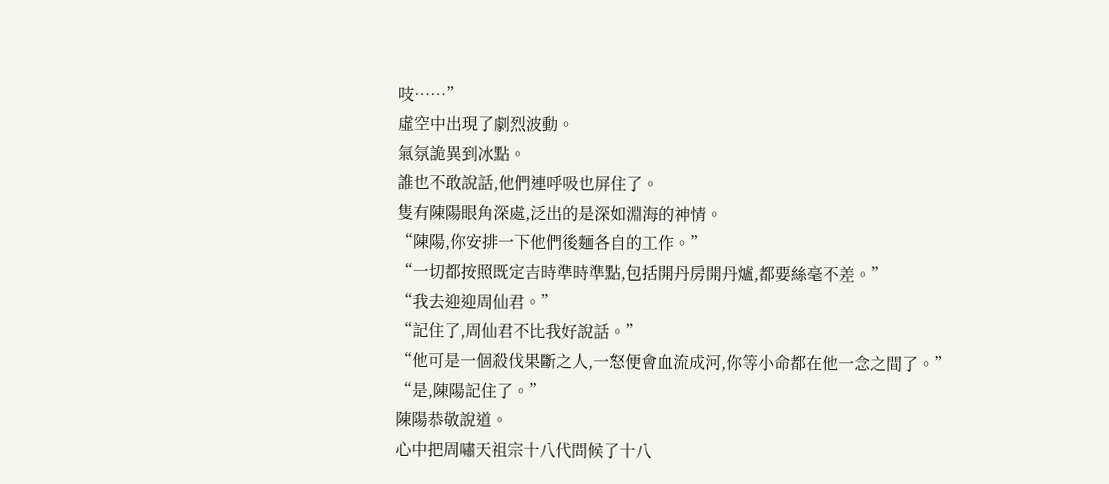吱……”
虛空中出現了劇烈波動。
氣氛詭異到冰點。
誰也不敢說話,他們連呼吸也屏住了。
隻有陳陽眼角深處,泛出的是深如淵海的神情。
“陳陽,你安排一下他們後麵各自的工作。”
“一切都按照既定吉時準時準點,包括開丹房開丹爐,都要絲毫不差。”
“我去迎迎周仙君。”
“記住了,周仙君不比我好說話。”
“他可是一個殺伐果斷之人,一怒便會血流成河,你等小命都在他一念之間了。”
“是,陳陽記住了。”
陳陽恭敬說道。
心中把周嘯天祖宗十八代問候了十八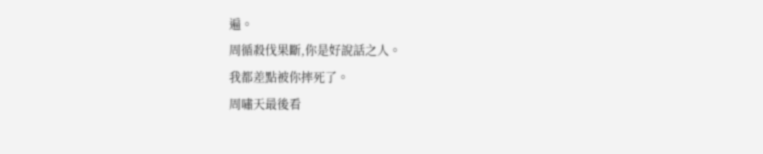遍。
周循殺伐果斷,你是好說話之人。
我都差點被你摔死了。
周嘯天最後看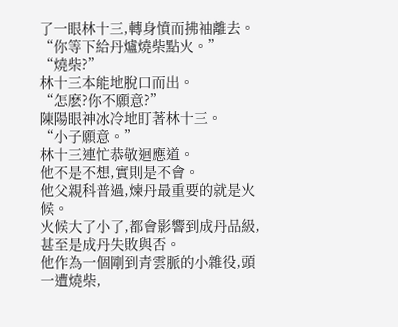了一眼林十三,轉身憤而拂袖離去。
“你等下給丹爐燒柴點火。”
“燒柴?”
林十三本能地脫口而出。
“怎麽?你不願意?”
陳陽眼神冰冷地盯著林十三。
“小子願意。”
林十三連忙恭敬迴應道。
他不是不想,實則是不會。
他父親科普過,煉丹最重要的就是火候。
火候大了小了,都會影響到成丹品級,甚至是成丹失敗與否。
他作為一個剛到青雲脈的小雜役,頭一遭燒柴,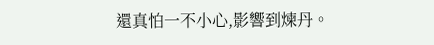還真怕一不小心,影響到煉丹。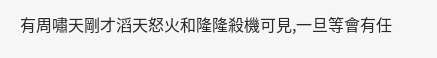有周嘯天剛才滔天怒火和隆隆殺機可見,一旦等會有任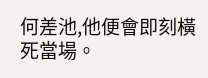何差池,他便會即刻橫死當場。